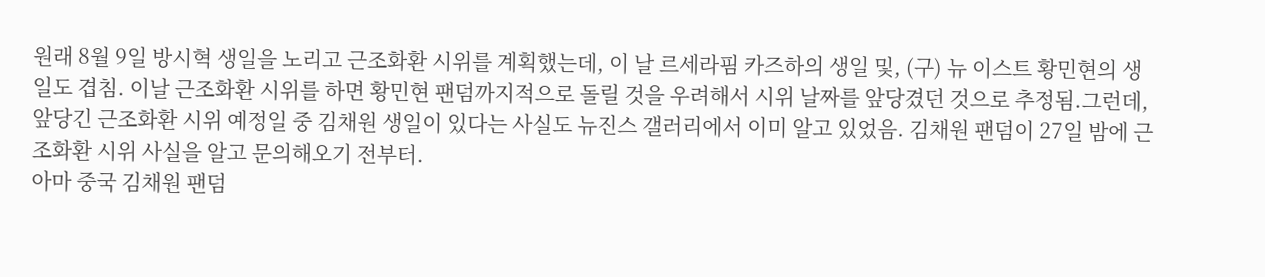원래 8월 9일 방시혁 생일을 노리고 근조화환 시위를 계획했는데, 이 날 르세라핌 카즈하의 생일 및, (구) 뉴 이스트 황민현의 생일도 겹침. 이날 근조화환 시위를 하면 황민현 팬덤까지적으로 돌릴 것을 우려해서 시위 날짜를 앞당겼던 것으로 추정됨.그런데, 앞당긴 근조화환 시위 예정일 중 김채원 생일이 있다는 사실도 뉴진스 갤러리에서 이미 알고 있었음. 김채원 팬덤이 27일 밤에 근조화환 시위 사실을 알고 문의해오기 전부터.
아마 중국 김채원 팬덤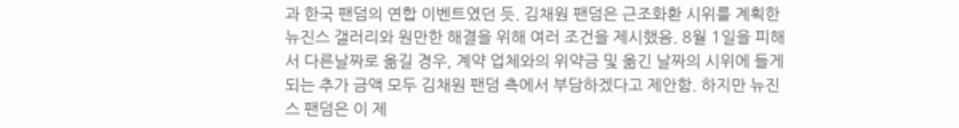과 한국 팬덤의 연합 이벤트였던 듯. 김채원 팬덤은 근조화환 시위를 계획한 뉴진스 갤러리와 원만한 해결을 위해 여러 조건을 제시했음. 8월 1일을 피해서 다른날짜로 옮길 경우, 계약 업체와의 위약금 및 옮긴 날짜의 시위에 들게 되는 추가 금액 모두 김채원 팬덤 측에서 부담하겠다고 제안함. 하지만 뉴진스 팬덤은 이 제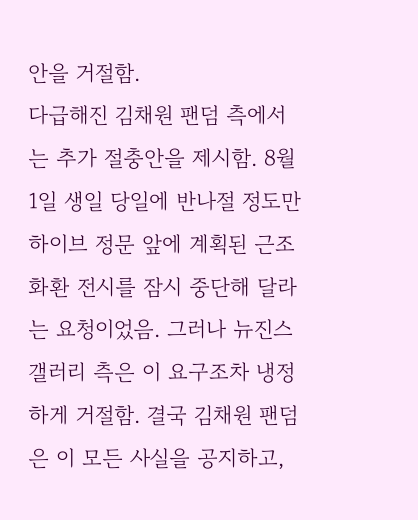안을 거절함.
다급해진 김채원 팬덤 측에서는 추가 절충안을 제시함. 8월 1일 생일 당일에 반나절 정도만 하이브 정문 앞에 계획된 근조화환 전시를 잠시 중단해 달라는 요청이었음. 그러나 뉴진스 갤러리 측은 이 요구조차 냉정하게 거절함. 결국 김채원 팬덤은 이 모든 사실을 공지하고,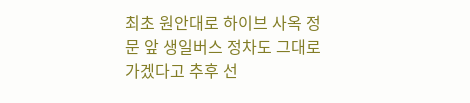최초 원안대로 하이브 사옥 정문 앞 생일버스 정차도 그대로 가겠다고 추후 선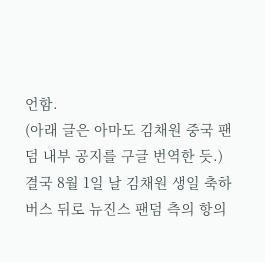언함.
(아래 글은 아마도 김채원 중국 팬덤 내부 공지를 구글 번역한 듯.)
결국 8월 1일 날 김채원 생일 축하버스 뒤로 뉴진스 팬덤 측의 항의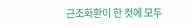근조화환이 한 컷에 모두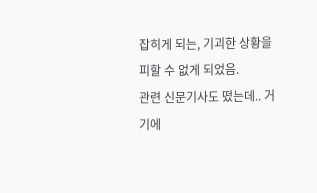잡히게 되는, 기괴한 상황을 피할 수 없게 되었음.
관련 신문기사도 떴는데.. 거기에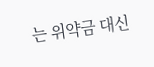는 위약금 대신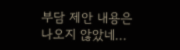부담 제안 내용은 나오지 않았네...